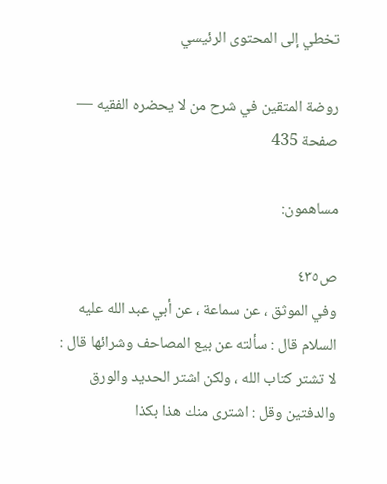تخطي إلى المحتوى الرئيسي

روضة المتقين في شرح من لا يحضره الفقيه — صفحة 435

مساهمون:

ص٤٣٥
وفي الموثق ، عن سماعة ، عن أبي عبد الله عليه السلام قال : سألته عن بيع المصاحف وشرائها قال : لا تشتر كتاب الله ، ولكن اشتر الحديد والورق والدفتين وقل : اشترى منك هذا بكذا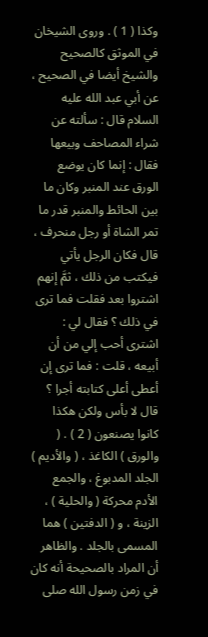وكذا ( 1 ) . وروى الشيخان في الموثق كالصحيح والشيخ أيضا في الصحيح ، عن أبي عبد الله عليه السلام قال : سألته عن شراء المصاحف وبيعها فقال : إنما كان يوضع الورق عند المنبر وكان ما بين الحائط والمنبر قدر ما تمر الشاة أو رجل منحرف ، قال فكان الرجل يأتي فيكتب من ذلك ، ثمَّ إنهم اشتروا بعد فقلت فما ترى في ذلك ؟ فقال لي : اشترى أحب إلي من أن أبيعه ، قلت : فما ترى إن أعطى أعلى كتابته أجرا ؟ قال لا بأس ولكن هكذا كانوا يصنعون ( 2 ) . ( والورق ) الكاغذ ، ( والأديم ) الجلد المدبوغ ، والجمع الأدم محركة ( والحلية ) ، الزينة ، و ( الدفتين ) هما المسمى بالجلد . والظاهر أن المراد بالصحيحة أنه كان في زمن رسول الله صلى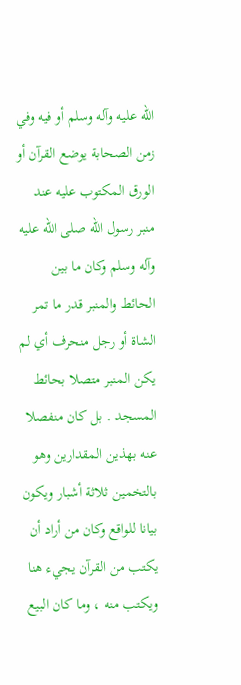الله عليه وآله وسلم أو فيه وفي زمن الصحابة يوضع القرآن أو الورق المكتوب عليه عند منبر رسول الله صلى الله عليه وآله وسلم وكان ما بين الحائط والمنبر قدر ما تمر الشاة أو رجل منحرف أي لم يكن المنبر متصلا بحائط المسجد . بل كان منفصلا عنه بهذين المقدارين وهو بالتخمين ثلاثة أشبار ويكون بيانا للواقع وكان من أراد أن يكتب من القرآن يجيء هنا ويكتب منه ، وما كان البيع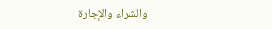والشراء والإجارة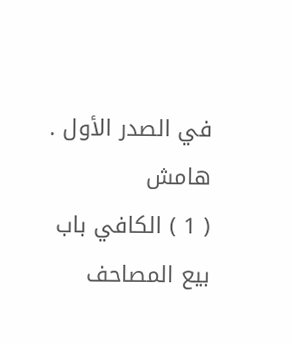في الصدر الأول .
هامش
( 1 ) الكافي باب بيع المصاحف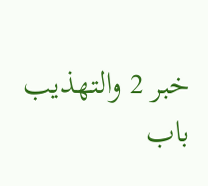خبر 2 والتهذيب باب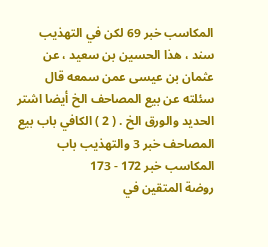المكاسب خبر 69 لكن في التهذيب سند ، هذا الحسين بن سعيد ، عن عثمان بن عيسى عمن سمعه قال سئلته عن بيع المصاحف الخ أيضا اشتر الحديد والورق الخ . ( 2 ) الكافي باب بيع المصاحف خبر 3 والتهذيب باب المكاسب خبر 172 - 173
روضة المتقين في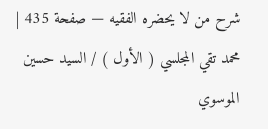شرح من لا يحضره الفقيه — صفحة 435 | محمد تقي المجلسي ( الأول ) / السيد حسين الموسوي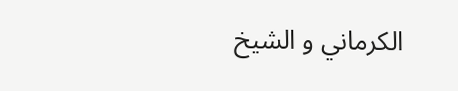الكرماني و الشيخ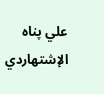علي پناه الإشتهاردي